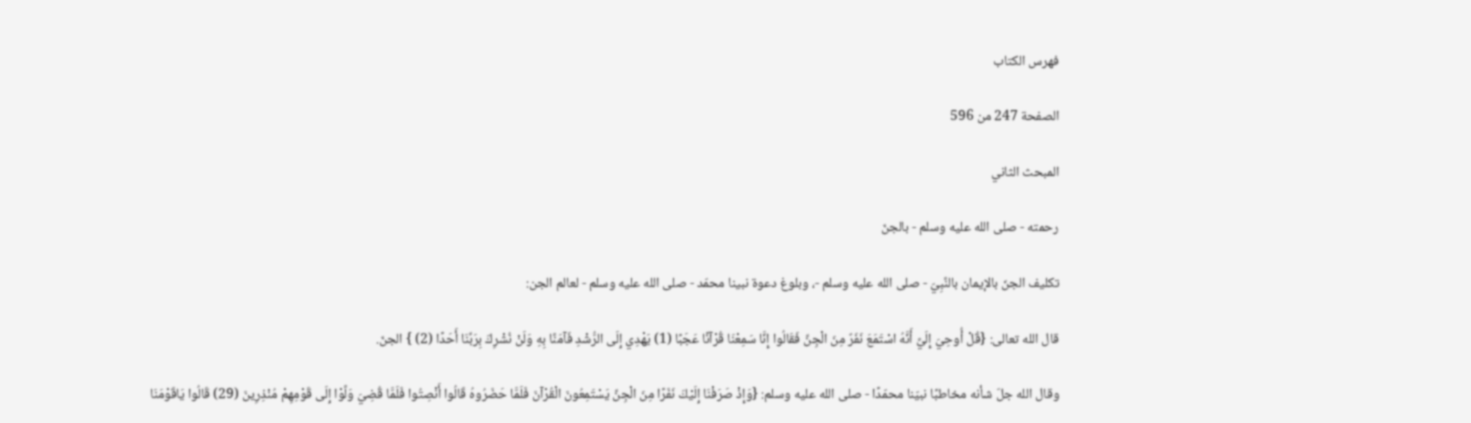فهرس الكتاب

الصفحة 247 من 596

المبحث الثاني

رحمته - صلى الله عليه وسلم - بالجنّ

تكليف الجنّ بالإيمان بالنَّبِيّ - صلى الله عليه وسلم -، وبلوغ دعوة نبينا محمّد - صلى الله عليه وسلم - لعالم الجن:

قال الله تعالى: {قُلْ أُوحِيَ إِلَيَّ أَنَّهُ اسْتَمَعَ نَفَرٌ مِنَ الْجِنِّ فَقَالُوا إِنَّا سَمِعْنَا قُرْآنًا عَجَبًا (1) يَهْدِي إِلَى الرُّشْدِ فَآمَنَّا بِهِ وَلَنْ نُشْرِكَ بِرَبِّنَا أَحَدًا (2) } الجنّ.

وقال الله جلّ شأنه مخاطبًا نبيّنا محمّدًا - صلى الله عليه وسلم: {وَإِذْ صَرَفْنَا إِلَيْكَ نَفَرًا مِنَ الْجِنِّ يَسْتَمِعُونَ الْقُرْآنَ فَلَمَّا حَضَرُوهُ قَالُوا أَنْصِتُوا فَلَمَّا قُضِيَ وَلَّوْا إِلَى قَوْمِهِمْ مُنْذِرِينَ (29) قَالُوا يَاقَوْمَنَا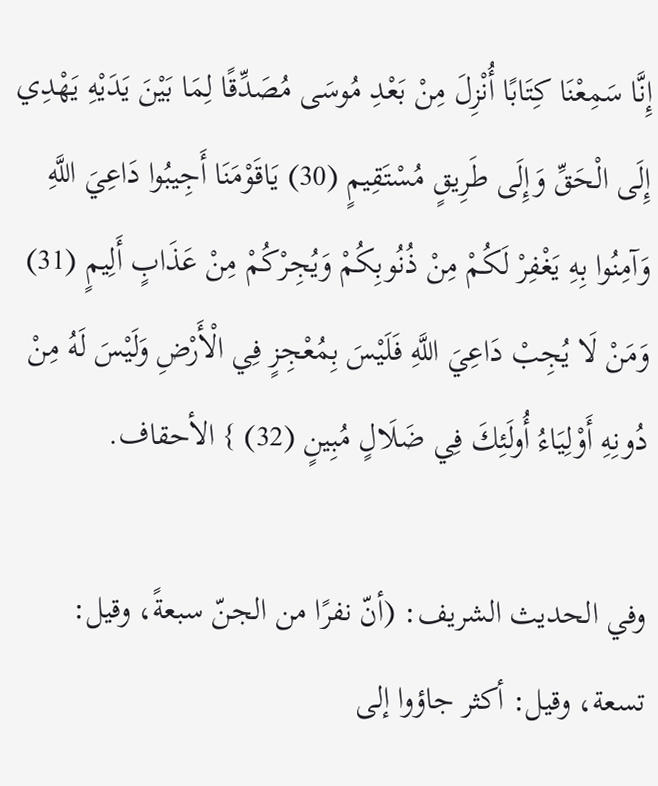إِنَّا سَمِعْنَا كِتَابًا أُنْزِلَ مِنْ بَعْدِ مُوسَى مُصَدِّقًا لِمَا بَيْنَ يَدَيْهِ يَهْدِي إِلَى الْحَقِّ وَإِلَى طَرِيقٍ مُسْتَقِيمٍ (30) يَاقَوْمَنَا أَجِيبُوا دَاعِيَ اللَّهِ وَآمِنُوا بِهِ يَغْفِرْ لَكُمْ مِنْ ذُنُوبِكُمْ وَيُجِرْكُمْ مِنْ عَذَابٍ أَلِيمٍ (31) وَمَنْ لَا يُجِبْ دَاعِيَ اللَّهِ فَلَيْسَ بِمُعْجِزٍ فِي الْأَرْضِ وَلَيْسَ لَهُ مِنْ دُونِهِ أَوْلِيَاءُ أُولَئِكَ فِي ضَلَالٍ مُبِينٍ (32) } الأحقاف.

وفي الحديث الشريف: (أنّ نفرًا من الجنّ سبعةً، وقيل: تسعة، وقيل: أكثر جاؤوا إلى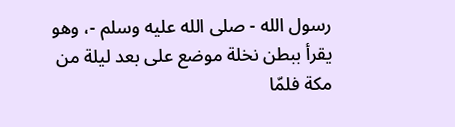رسول الله - صلى الله عليه وسلم -، وهو يقرأ ببطن نخلة موضع على بعد ليلة من مكة فلمّا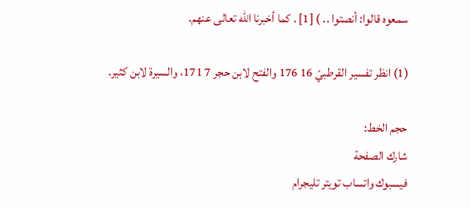سمعوه قالوا: أنصتوا .. ) [1] . كما أخبرنا الله تعالى عنهم.

(1) انظر تفسير القرطبيّ 16 176 والفتح لابن حجر 7 171، والسيرة لابن كثير.

حجم الخط:
شارك الصفحة
فيسبوك واتساب تويتر تليجرام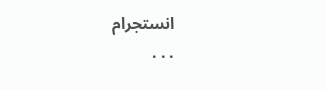انستجرام
. . .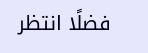فضلًا انتظر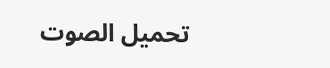تحميل الصوت